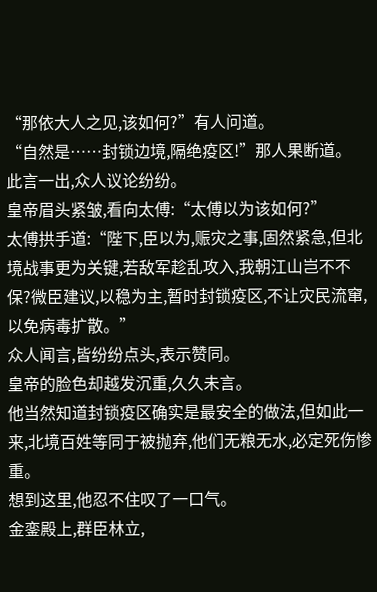“那依大人之见,该如何?”有人问道。
“自然是……封锁边境,隔绝疫区!”那人果断道。
此言一出,众人议论纷纷。
皇帝眉头紧皱,看向太傅:“太傅以为该如何?”
太傅拱手道:“陛下,臣以为,赈灾之事,固然紧急,但北境战事更为关键,若敌军趁乱攻入,我朝江山岂不不保?微臣建议,以稳为主,暂时封锁疫区,不让灾民流窜,以免病毒扩散。”
众人闻言,皆纷纷点头,表示赞同。
皇帝的脸色却越发沉重,久久未言。
他当然知道封锁疫区确实是最安全的做法,但如此一来,北境百姓等同于被抛弃,他们无粮无水,必定死伤惨重。
想到这里,他忍不住叹了一口气。
金銮殿上,群臣林立,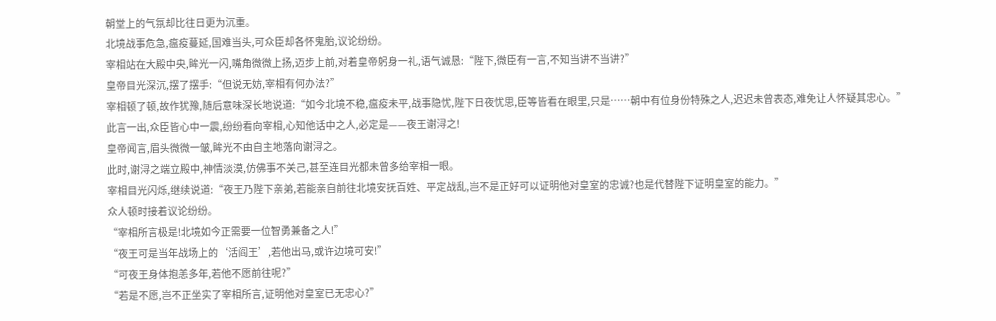朝堂上的气氛却比往日更为沉重。
北境战事危急,瘟疫蔓延,国难当头,可众臣却各怀鬼胎,议论纷纷。
宰相站在大殿中央,眸光一闪,嘴角微微上扬,迈步上前,对着皇帝躬身一礼,语气诚恳:“陛下,微臣有一言,不知当讲不当讲?”
皇帝目光深沉,摆了摆手:“但说无妨,宰相有何办法?”
宰相顿了顿,故作犹豫,随后意味深长地说道:“如今北境不稳,瘟疫未平,战事隐忧,陛下日夜忧思,臣等皆看在眼里,只是……朝中有位身份特殊之人,迟迟未曾表态,难免让人怀疑其忠心。”
此言一出,众臣皆心中一震,纷纷看向宰相,心知他话中之人,必定是——夜王谢浔之!
皇帝闻言,眉头微微一皱,眸光不由自主地落向谢浔之。
此时,谢浔之端立殿中,神情淡漠,仿佛事不关己,甚至连目光都未曾多给宰相一眼。
宰相目光闪烁,继续说道:“夜王乃陛下亲弟,若能亲自前往北境安抚百姓、平定战乱,岂不是正好可以证明他对皇室的忠诚?也是代替陛下证明皇室的能力。”
众人顿时接着议论纷纷。
“宰相所言极是!北境如今正需要一位智勇兼备之人!”
“夜王可是当年战场上的‘活阎王’,若他出马,或许边境可安!”
“可夜王身体抱恙多年,若他不愿前往呢?”
“若是不愿,岂不正坐实了宰相所言,证明他对皇室已无忠心?”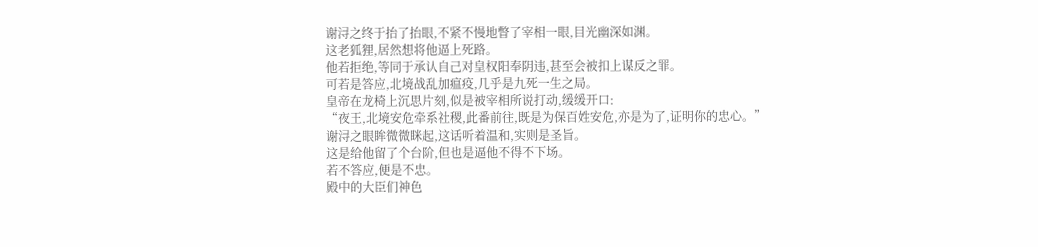谢浔之终于抬了抬眼,不紧不慢地瞥了宰相一眼,目光幽深如渊。
这老狐狸,居然想将他逼上死路。
他若拒绝,等同于承认自己对皇权阳奉阴违,甚至会被扣上谋反之罪。
可若是答应,北境战乱加瘟疫,几乎是九死一生之局。
皇帝在龙椅上沉思片刻,似是被宰相所说打动,缓缓开口:
“夜王,北境安危牵系社稷,此番前往,既是为保百姓安危,亦是为了,证明你的忠心。”
谢浔之眼眸微微眯起,这话听着温和,实则是圣旨。
这是给他留了个台阶,但也是逼他不得不下场。
若不答应,便是不忠。
殿中的大臣们神色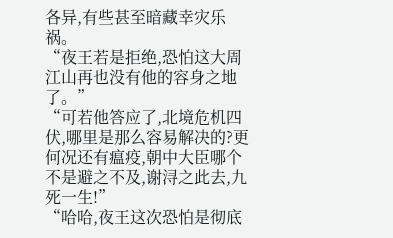各异,有些甚至暗藏幸灾乐祸。
“夜王若是拒绝,恐怕这大周江山再也没有他的容身之地了。”
“可若他答应了,北境危机四伏,哪里是那么容易解决的?更何况还有瘟疫,朝中大臣哪个不是避之不及,谢浔之此去,九死一生!”
“哈哈,夜王这次恐怕是彻底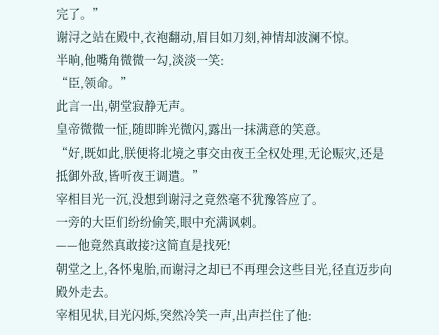完了。”
谢浔之站在殿中,衣袍翻动,眉目如刀刻,神情却波澜不惊。
半晌,他嘴角微微一勾,淡淡一笑:
“臣,领命。”
此言一出,朝堂寂静无声。
皇帝微微一怔,随即眸光微闪,露出一抹满意的笑意。
“好,既如此,朕便将北境之事交由夜王全权处理,无论赈灾,还是抵御外敌,皆听夜王调遣。”
宰相目光一沉,没想到谢浔之竟然毫不犹豫答应了。
一旁的大臣们纷纷偷笑,眼中充满讽刺。
——他竟然真敢接?这简直是找死!
朝堂之上,各怀鬼胎,而谢浔之却已不再理会这些目光,径直迈步向殿外走去。
宰相见状,目光闪烁,突然冷笑一声,出声拦住了他: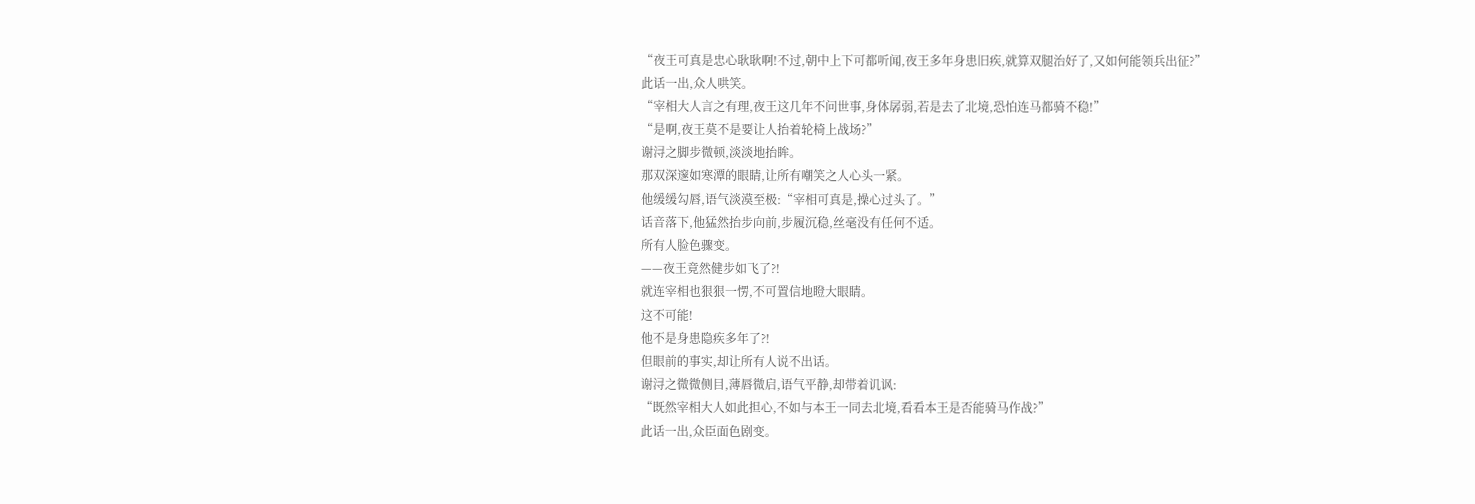“夜王可真是忠心耿耿啊!不过,朝中上下可都听闻,夜王多年身患旧疾,就算双腿治好了,又如何能领兵出征?”
此话一出,众人哄笑。
“宰相大人言之有理,夜王这几年不问世事,身体孱弱,若是去了北境,恐怕连马都骑不稳!”
“是啊,夜王莫不是要让人抬着轮椅上战场?”
谢浔之脚步微顿,淡淡地抬眸。
那双深邃如寒潭的眼睛,让所有嘲笑之人心头一紧。
他缓缓勾唇,语气淡漠至极:“宰相可真是,操心过头了。”
话音落下,他猛然抬步向前,步履沉稳,丝毫没有任何不适。
所有人脸色骤变。
——夜王竟然健步如飞了?!
就连宰相也狠狠一愣,不可置信地瞪大眼睛。
这不可能!
他不是身患隐疾多年了?!
但眼前的事实,却让所有人说不出话。
谢浔之微微侧目,薄唇微启,语气平静,却带着讥讽:
“既然宰相大人如此担心,不如与本王一同去北境,看看本王是否能骑马作战?”
此话一出,众臣面色剧变。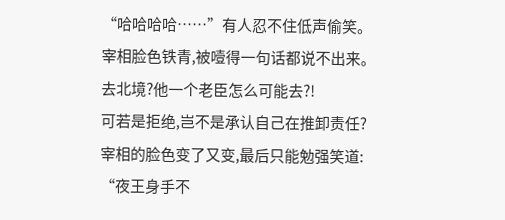“哈哈哈哈……”有人忍不住低声偷笑。
宰相脸色铁青,被噎得一句话都说不出来。
去北境?他一个老臣怎么可能去?!
可若是拒绝,岂不是承认自己在推卸责任?
宰相的脸色变了又变,最后只能勉强笑道:
“夜王身手不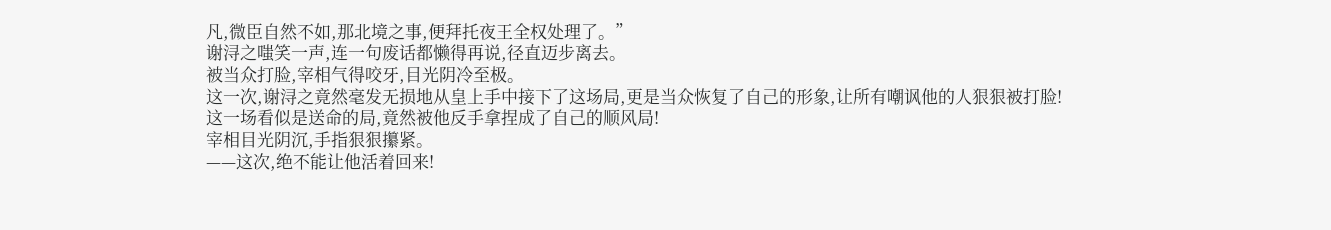凡,微臣自然不如,那北境之事,便拜托夜王全权处理了。”
谢浔之嗤笑一声,连一句废话都懒得再说,径直迈步离去。
被当众打脸,宰相气得咬牙,目光阴冷至极。
这一次,谢浔之竟然毫发无损地从皇上手中接下了这场局,更是当众恢复了自己的形象,让所有嘲讽他的人狠狠被打脸!
这一场看似是送命的局,竟然被他反手拿捏成了自己的顺风局!
宰相目光阴沉,手指狠狠攥紧。
——这次,绝不能让他活着回来!